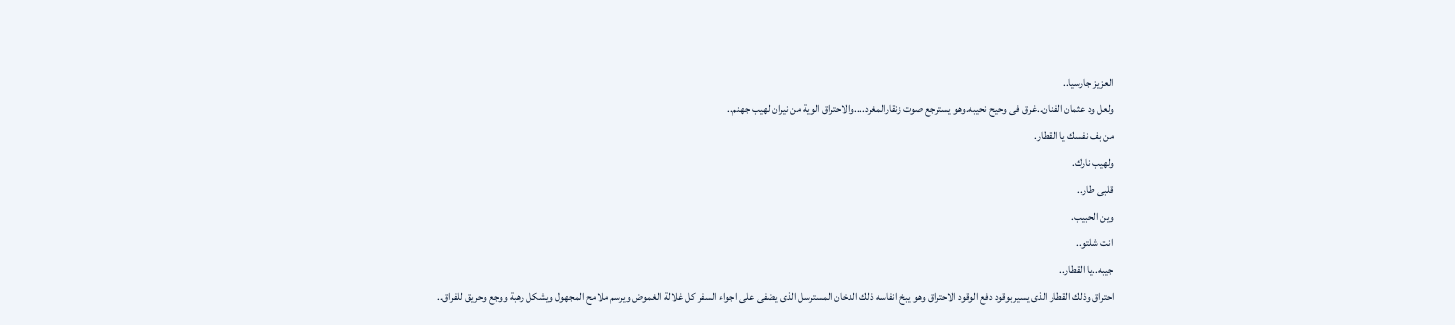العزيز جارسيا..
ولعل ود عثمان الفنان..غرق فى وحيح نحيبه.وهو يسترجع صوت زنقارالمغرد....والاحتراق الوية من نيران لهيب جهنم..
من بف نفسك يا القطار.
ولهيب نارك.
قلبى طار..
وين الحبيب.
انت شلتو..
جيبه..يا القطار..
احتراق وذلك القطار الذى يسيربوقود دفع الوقود الاحتراق وهو يبخ انفاسه ذلك الدخان المسترسل الذى يضفى على اجواء السفر كل غلالة الغموض ويرسم ملامح المجهول ويشكل رهبة ووجع وحريق للفراق..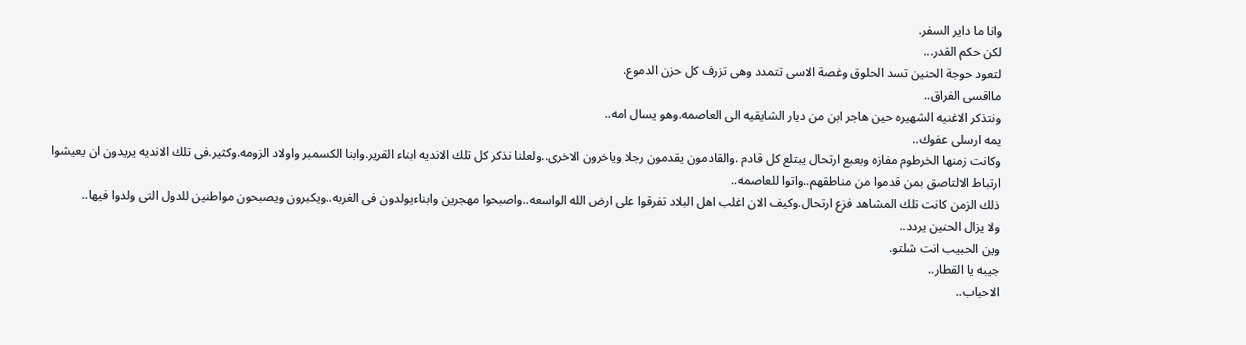وانا ما داير السفر.
لكن حكم القدر...
لتعود حوجة الحنين تسد الحلوق وغصة الاسى تتمدد وهى تزرف كل حزن الدموع.
مااقسى الفراق..
ونتذكر الاغنيه الشهيره حين هاجر ابن من ديار الشايقيه الى العاصمه.وهو يسال امه..
يمه ارسلى عفوك..
وكانت زمنها الخرطوم مفازه وبعبع ارتحال يبتلع كل قادم .والقادمون يقدمون رجلا وياخرون الاخرى..ولعلنا نذكر كل تلك الانديه ابناء القرير.وابنا الكسمبر واولاد الزومه.وكثير.فى تلك الانديه يريدون ان يعيشوا ارتباط الالتاصق بمن قدموا من مناطقهم..واتوا للعاصمه..
ذلك الزمن كانت تلك المشاهد فزع ارتحال.وكيف الان اغلب اهل البلاد تفرقوا على ارض الله الواسعه..واصبحوا مهجرين وابناءيولدون فى الغربه..ويكبرون ويصبحون مواطنين للدول التى ولدوا فيها..
ولا يزال الحنين يردد..
وين الحبيب انت شلتو.
جيبه يا القطار..
الاحباب..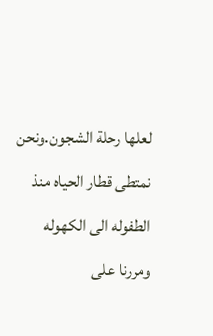لعلها رحلة الشجون.ونحن نمتطى قطار الحياه منذ الطفوله الى الكهوله ومررنا على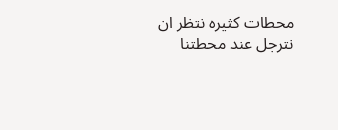محطات كثيره نتظر ان نترجل عند محطتنا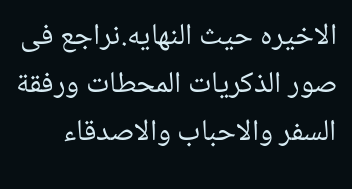الاخيره حيث النهايه.نراجع فى صور الذكريات المحطات ورفقة السفر والاحباب والاصدقاء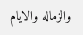والزماله والايام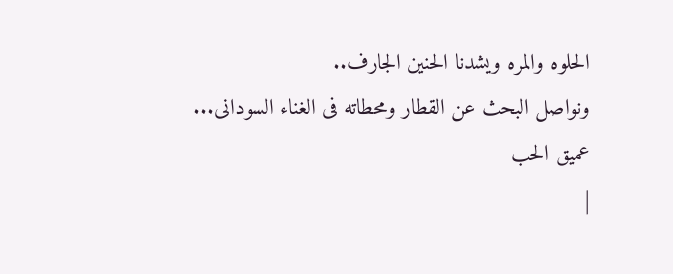الحلوه والمره ويشدنا الحنين الجارف..
ونواصل البحث عن القطار ومحطاته فى الغناء السودانى...
عميق الحب
|